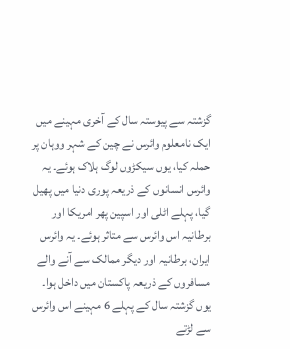گزشتہ سے پیوستہ سال کے آخری مہینے میں ایک نامعلوم وائرس نے چین کے شہر ووہان پر حملہ کیا، یوں سیکڑوں لوگ ہلاک ہوئے۔ یہ وائرس انسانوں کے ذریعہ پوری دنیا میں پھیل گیا، پہلے اٹلی اور اسپین پھر امریکا اور برطانیہ اس وائرس سے متاثر ہوئے۔ یہ وائرس ایران، برطانیہ اور دیگر ممالک سے آنے والے مسافروں کے ذریعہ پاکستان میں داخل ہوا۔
یوں گزشتہ سال کے پہلے 6 مہینے اس وائرس سے لڑتے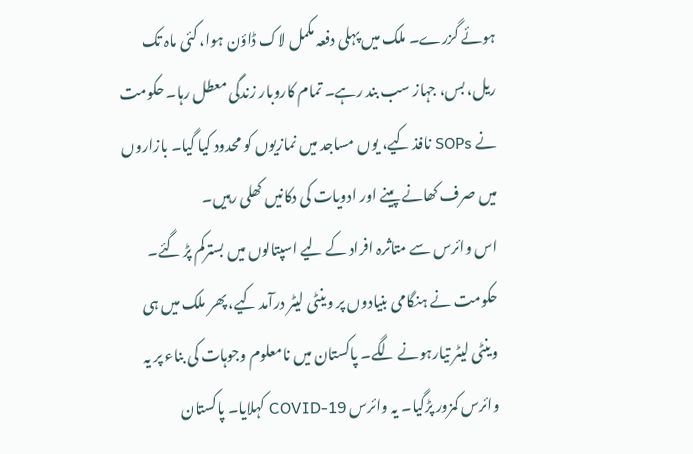ہوئے گزرے۔ ملک میں پہلی دفعہ مکمل لاک ڈاؤن ہوا، کئی ماہ تک ریل، بس، جہاز سب بند رہے۔ تمام کاروبار زندگی معطل رہا۔ حکومت نے SOPs نافذ کیے، یوں مساجد میں نمازیوں کو محدود کیا گیا۔ بازاروں میں صرف کھانے پینے اور ادویات کی دکانیں کھلی رہیں۔
اس وائرس سے متاثرہ افراد کے لیے اسپتالوں میں بسترکم پڑ گئے۔ حکومت نے ہنگامی بنیادوں پر وینٹی لیٹر درآمد کیے، پھر ملک میں ہی وینٹی لیٹر تیارہونے لگے۔ پاکستان میں نامعلوم وجوہات کی بناء پر یہ وائرس کمزور پڑگیا۔ یہ وائرس COVID-19 کہلایا۔ پاکستان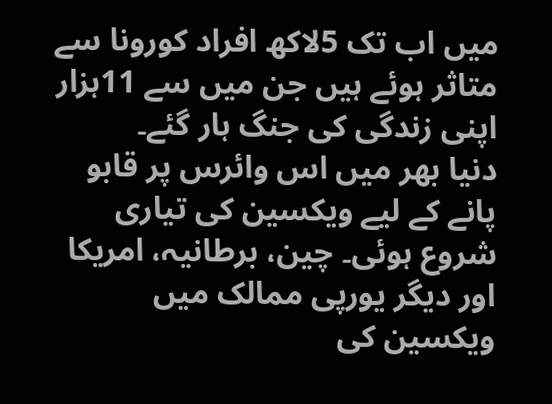میں اب تک 5لاکھ افراد کورونا سے متاثر ہوئے ہیں جن میں سے 11ہزار اپنی زندگی کی جنگ ہار گئے۔
دنیا بھر میں اس وائرس پر قابو پانے کے لیے ویکسین کی تیاری شروع ہوئی۔ چین، برطانیہ، امریکا اور دیگر یورپی ممالک میں ویکسین کی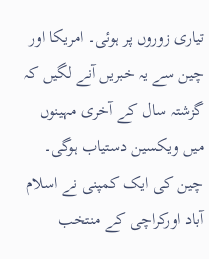تیاری زوروں پر ہوئی۔ امریکا اور چین سے یہ خبریں آنے لگیں کہ گزشتہ سال کے آخری مہینوں میں ویکسین دستیاب ہوگی۔ چین کی ایک کمپنی نے اسلام آباد اورکراچی کے منتخب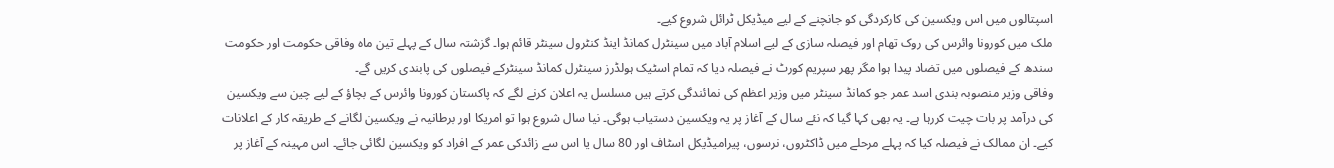اسپتالوں میں اس ویکسین کی کارکردگی کو جانچنے کے لیے میڈیکل ٹرائل شروع کیے۔
ملک میں کورونا وائرس کی روک تھام اور فیصلہ سازی کے لیے اسلام آباد میں سینٹرل کمانڈ اینڈ کنٹرول سینٹر قائم ہوا۔ گزشتہ سال کے پہلے تین ماہ وفاقی حکومت اور حکومت سندھ کے فیصلوں میں تضاد پیدا ہوا مگر پھر سپریم کورٹ نے فیصلہ دیا کہ تمام اسٹیک ہولڈرز سینٹرل کمانڈ سینٹرکے فیصلوں کی پابندی کریں گے۔
وفاقی وزیر منصوبہ بندی اسد عمر جو کمانڈ سینٹر میں وزیر اعظم کی نمائندگی کرتے ہیں مسلسل یہ اعلان کرنے لگے کہ پاکستان کورونا وائرس کے بچاؤ کے لیے چین سے ویکسین کی درآمد پر بات چیت کررہا ہے۔ یہ بھی کہا گیا کہ نئے سال کے آغاز پر یہ ویکسین دستیاب ہوگی۔ نیا سال شروع ہوا تو امریکا اور برطانیہ نے ویکسین لگانے کے طریقہ کار کے اعلانات کیے۔ ان ممالک نے فیصلہ کیا کہ پہلے مرحلے میں ڈاکٹروں، نرسوں، پیرامیڈیکل اسٹاف اور 80 سال یا اس سے زائدکی عمر کے افراد کو ویکسین لگائی جائے۔ اس مہینہ کے آغاز پر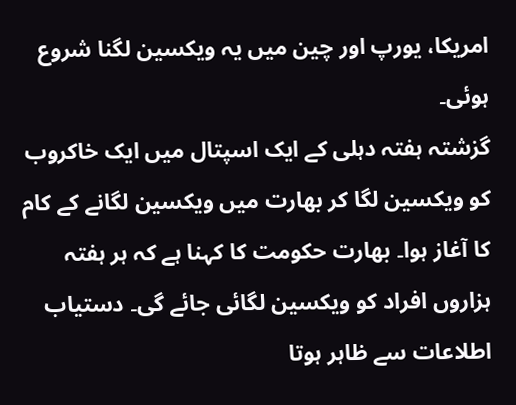امریکا، یورپ اور چین میں یہ ویکسین لگنا شروع ہوئی۔
گزشتہ ہفتہ دہلی کے ایک اسپتال میں ایک خاکروب کو ویکسین لگا کر بھارت میں ویکسین لگانے کے کام کا آغاز ہوا۔ بھارت حکومت کا کہنا ہے کہ ہر ہفتہ ہزاروں افراد کو ویکسین لگائی جائے گی۔ دستیاب اطلاعات سے ظاہر ہوتا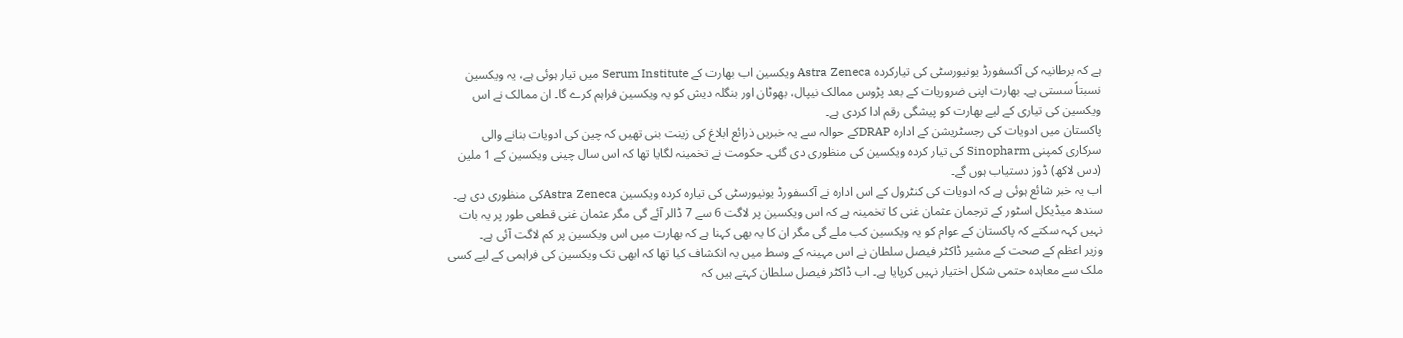ہے کہ برطانیہ کی آکسفورڈ یونیورسٹی کی تیارکردہ Astra Zeneca ویکسین اب بھارت کے Serum Institute میں تیار ہوئی ہے، یہ ویکسین نسبتاً سستی ہے۔ بھارت اپنی ضروریات کے بعد پڑوس ممالک نیپال، بھوٹان اور بنگلہ دیش کو یہ ویکسین فراہم کرے گا۔ ان ممالک نے اس ویکسین کی تیاری کے لیے بھارت کو پیشگی رقم ادا کردی ہے۔
پاکستان میں ادویات کی رجسٹریشن کے ادارہ DRAPکے حوالہ سے یہ خبریں ذرائع ابلاغ کی زینت بنی تھیں کہ چین کی ادویات بنانے والی سرکاری کمپنی Sinopharm کی تیار کردہ ویکسین کی منظوری دی گئی۔ حکومت نے تخمینہ لگایا تھا کہ اس سال چینی ویکسین کے 1 ملین (دس لاکھ) ڈوز دستیاب ہوں گے۔
اب یہ خبر شائع ہوئی ہے کہ ادویات کی کنٹرول کے اس ادارہ نے آکسفورڈ یونیورسٹی کی تیارہ کردہ ویکسین Astra Zenecaکی منظوری دی ہے۔ سندھ میڈیکل اسٹور کے ترجمان عثمان غنی کا تخمینہ ہے کہ اس ویکسین پر لاگت 6 سے 7 ڈالر آئے گی مگر عثمان غنی قطعی طور پر یہ بات نہیں کہہ سکتے کہ پاکستان کے عوام کو یہ ویکسین کب ملے گی مگر ان کا یہ بھی کہنا ہے کہ بھارت میں اس ویکسین پر کم لاگت آئی ہے۔
وزیر اعظم کے صحت کے مشیر ڈاکٹر فیصل سلطان نے اس مہینہ کے وسط میں یہ انکشاف کیا تھا کہ ابھی تک ویکسین کی فراہمی کے لیے کسی ملک سے معاہدہ حتمی شکل اختیار نہیں کرپایا ہے۔ اب ڈاکٹر فیصل سلطان کہتے ہیں کہ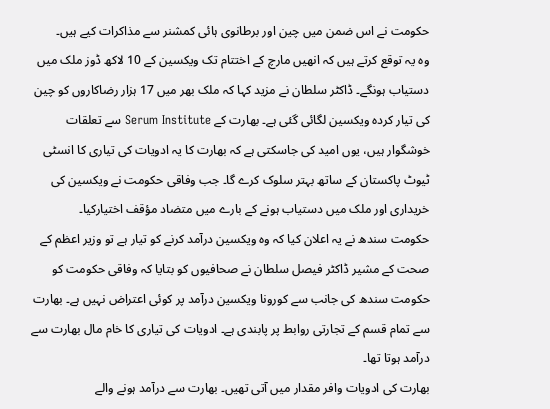حکومت نے اس ضمن میں چین اور برطانوی ہائی کمشنر سے مذاکرات کیے ہیں۔
وہ یہ توقع کرتے ہیں کہ انھیں مارچ کے اختتام تک ویکسین کے 10 لاکھ ڈوز ملک میں دستیاب ہونگے۔ ڈاکٹر سلطان نے مزید کہا کہ ملک بھر میں 17 ہزار رضاکاروں کو چین کی تیار کردہ ویکسین لگائی گئی ہے۔ بھارت کے Serum Institute سے تعلقات خوشگوار ہیں، یوں امید کی جاسکتی ہے کہ بھارت کا یہ ادویات کی تیاری کا انسٹی ٹیوٹ پاکستان کے ساتھ بہتر سلوک کرے گا۔ جب وفاقی حکومت نے ویکسین کی خریداری اور ملک میں دستیاب ہونے کے بارے میں متضاد مؤقف اختیارکیا۔
حکومت سندھ نے یہ اعلان کیا کہ وہ ویکسین درآمد کرنے کو تیار ہے تو وزیر اعظم کے صحت کے مشیر ڈاکٹر فیصل سلطان نے صحافیوں کو بتایا کہ وفاقی حکومت کو حکومت سندھ کی جانب سے کورونا ویکسین درآمد پر کوئی اعتراض نہیں ہے۔ بھارت سے تمام قسم کے تجارتی روابط پر پابندی ہے۔ ادویات کی تیاری کا خام مال بھارت سے درآمد ہوتا تھا۔
بھارت کی ادویات وافر مقدار میں آتی تھیں۔ بھارت سے درآمد ہونے والے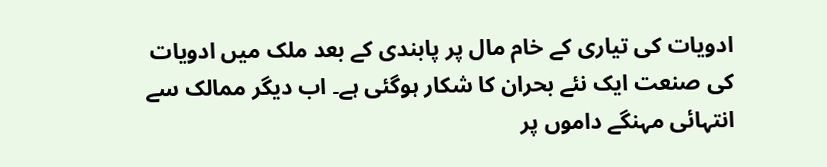ادویات کی تیاری کے خام مال پر پابندی کے بعد ملک میں ادویات کی صنعت ایک نئے بحران کا شکار ہوگئی ہے۔ اب دیگر ممالک سے انتہائی مہنگے داموں پر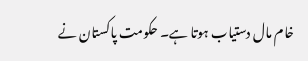خام مال دستیاب ہوتا ہے۔ حکومت پاکستان نے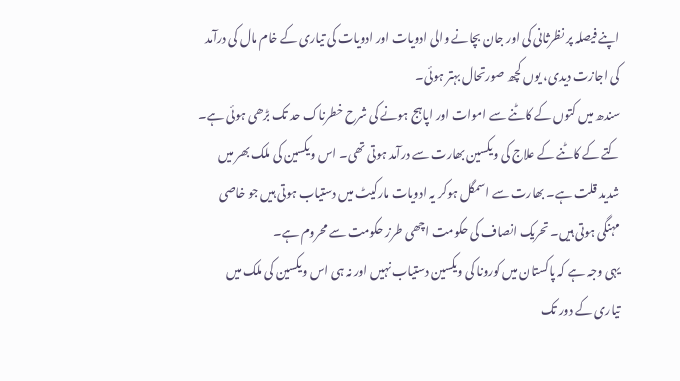اپنے فیصلہ پر نظرثانی کی اور جان بچانے والی ادویات اور ادویات کی تیاری کے خام مال کی درآمد کی اجازت دیدی، یوں کچھ صورتحال بہتر ہوئی۔
سندھ میں کتوں کے کاٹنے سے اموات اور اپاہج ہونے کی شرح خطرناک حد تک بڑھی ہوئی ہے۔ کتے کے کاٹنے کے علاج کی ویکسین بھارت سے درآمد ہوتی تھی۔ اس ویکسین کی ملک بھر میں شدید قلت ہے۔ بھارت سے اسمگل ہوکر یہ ادویات مارکیٹ میں دستیاب ہوتی ہیں جو خاصی مہنگی ہوتی ہیں۔ تحریک انصاف کی حکومت اچھی طرز حکومت سے محروم ہے۔
یہی وجہ ہے کہ پاکستان میں کورونا کی ویکسین دستیاب نہیں اور نہ ہی اس ویکسین کی ملک میں تیاری کے دور تک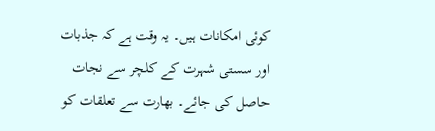کوئی امکانات ہیں۔ یہ وقت ہے کہ جذبات اور سستی شہرت کے کلچر سے نجات حاصل کی جائے۔ بھارت سے تعلقات کو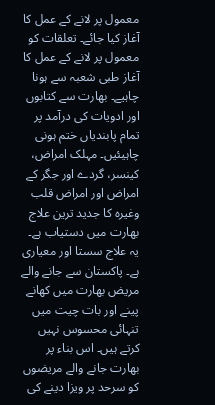معمول پر لانے کے عمل کا آغاز کیا جائے۔ تعلقات کو معمول پر لانے کے عمل کا آغاز طبی شعبہ سے ہونا چاہیے۔ بھارت سے کتابوں اور ادویات کی درآمد پر تمام پابندیاں ختم ہونی چاہیئیں۔ مہلک امراض، کینسر، گردے اور جگر کے امراض اور امراض قلب وغیرہ کا جدید ترین علاج بھارت میں دستیاب ہے۔
یہ علاج سستا اور معیاری ہے۔ پاکستان سے جانے والے مریض بھارت میں کھانے پینے اور بات چیت میں تنہائی محسوس نہیں کرتے ہیں۔ اس بناء پر بھارت جانے والے مریضوں کو سرحد پر ویزا دینے کی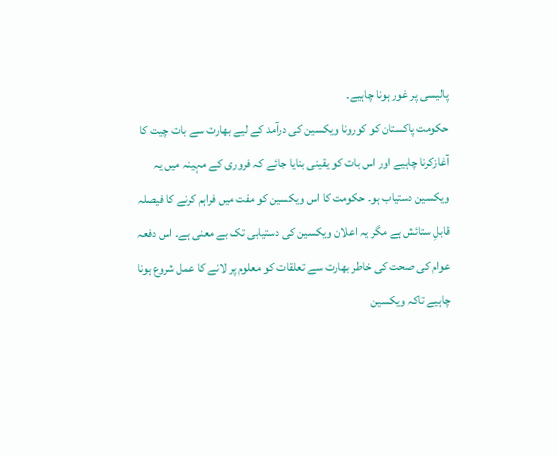پالیسی پر غور ہونا چاہیے۔
حکومت پاکستان کو کورونا ویکسین کی درآمد کے لیے بھارت سے بات چیت کا آغازکرنا چاہیے اور اس بات کو یقینی بنایا جائے کہ فروری کے مہینہ میں یہ ویکسین دستیاب ہو۔ حکومت کا اس ویکسین کو مفت میں فراہم کرنے کا فیصلہ قابلِ ستائش ہے مگر یہ اعلان ویکسین کی دستیابی تک بے معنی ہے۔ اس دفعہ عوام کی صحت کی خاطر بھارت سے تعلقات کو معلوم پر لانے کا عمل شروع ہونا چاہیے تاکہ ویکسین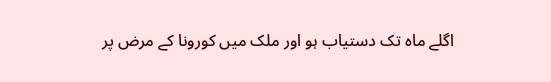اگلے ماہ تک دستیاب ہو اور ملک میں کورونا کے مرض پر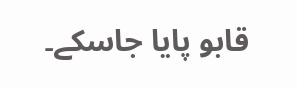قابو پایا جاسکے۔